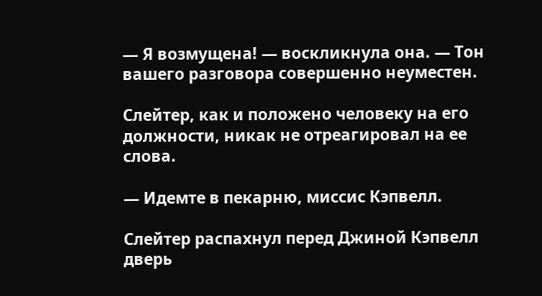— Я возмущена! — воскликнула она. — Тон вашего разговора совершенно неуместен.

Слейтер, как и положено человеку на его должности, никак не отреагировал на ее слова.

— Идемте в пекарню, миссис Кэпвелл.

Слейтер распахнул перед Джиной Кэпвелл дверь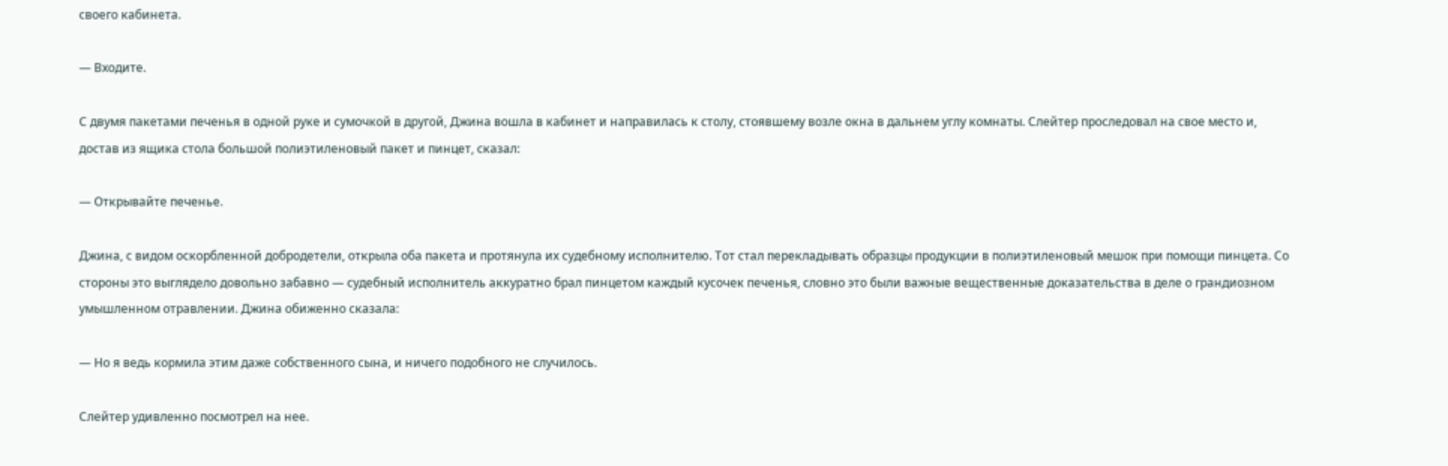своего кабинета.

— Входите.

С двумя пакетами печенья в одной руке и сумочкой в другой, Джина вошла в кабинет и направилась к столу, стоявшему возле окна в дальнем углу комнаты. Слейтер проследовал на свое место и, достав из ящика стола большой полиэтиленовый пакет и пинцет, сказал:

— Открывайте печенье.

Джина, с видом оскорбленной добродетели, открыла оба пакета и протянула их судебному исполнителю. Тот стал перекладывать образцы продукции в полиэтиленовый мешок при помощи пинцета. Со стороны это выглядело довольно забавно — судебный исполнитель аккуратно брал пинцетом каждый кусочек печенья, словно это были важные вещественные доказательства в деле о грандиозном умышленном отравлении. Джина обиженно сказала:

— Но я ведь кормила этим даже собственного сына, и ничего подобного не случилось.

Слейтер удивленно посмотрел на нее.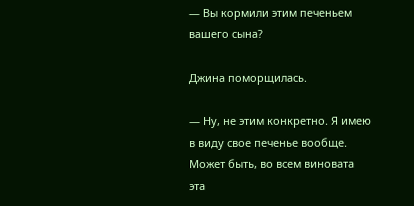— Вы кормили этим печеньем вашего сына?

Джина поморщилась.

— Ну, не этим конкретно. Я имею в виду свое печенье вообще. Может быть, во всем виновата эта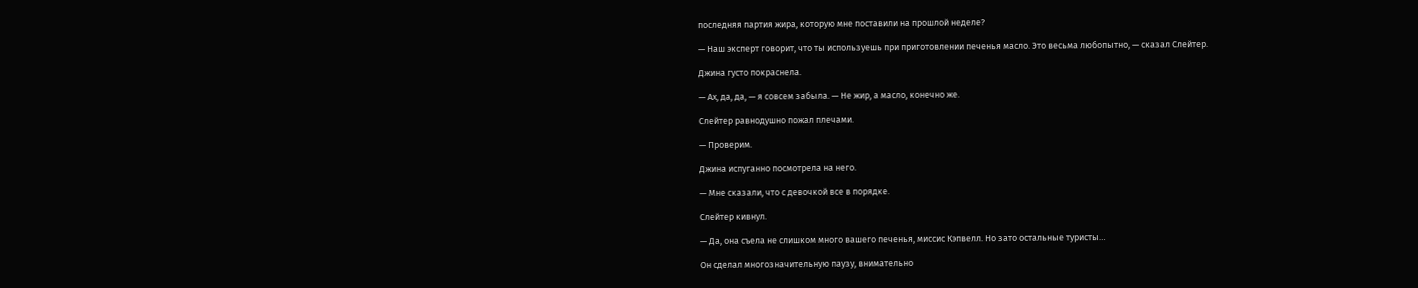последняя партия жира, которую мне поставили на прошлой неделе?

— Наш эксперт говорит, что ты используешь при приготовлении печенья масло. Это весьма любопытно, — сказал Слейтер.

Джина густо покраснела.

— Ах, да, да, — я совсем забыла. — Не жир, а масло, конечно же.

Слейтер равнодушно пожал плечами.

— Проверим.

Джина испуганно посмотрела на него.

— Мне сказали, что с девочкой все в порядке.

Слейтер кивнул.

— Да, она съела не слишком много вашего печенья, миссис Кэпвелл. Но зато остальные туристы…

Он сделал многозначительную паузу, внимательно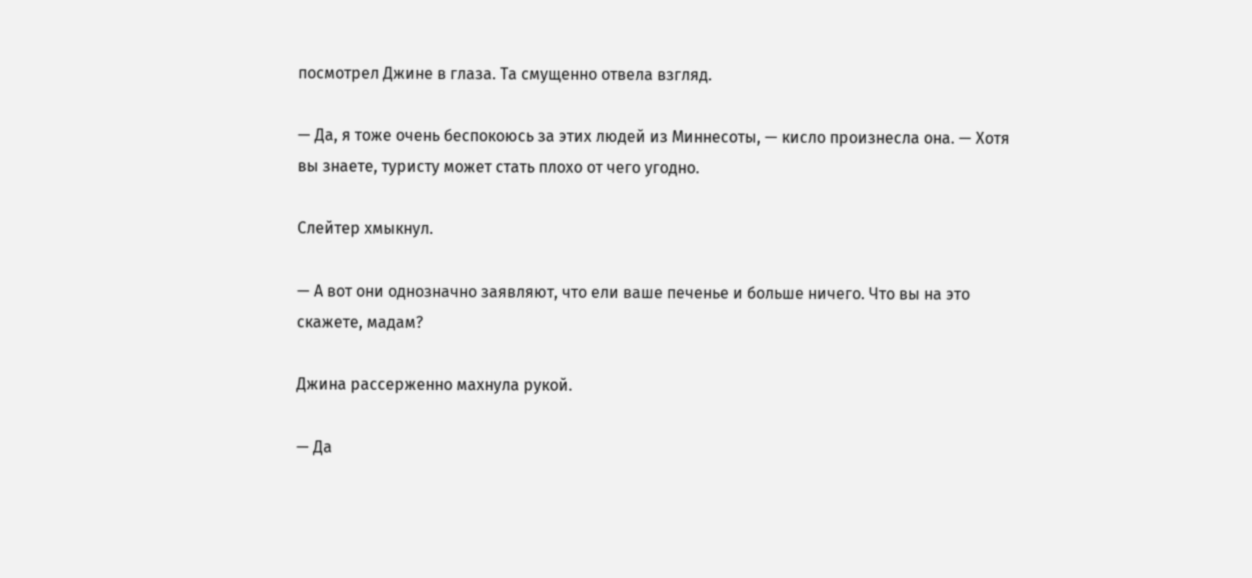посмотрел Джине в глаза. Та смущенно отвела взгляд.

— Да, я тоже очень беспокоюсь за этих людей из Миннесоты, — кисло произнесла она. — Хотя вы знаете, туристу может стать плохо от чего угодно.

Слейтер хмыкнул.

— А вот они однозначно заявляют, что ели ваше печенье и больше ничего. Что вы на это скажете, мадам?

Джина рассерженно махнула рукой.

— Да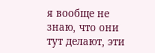я вообще не знаю, что они тут делают, эти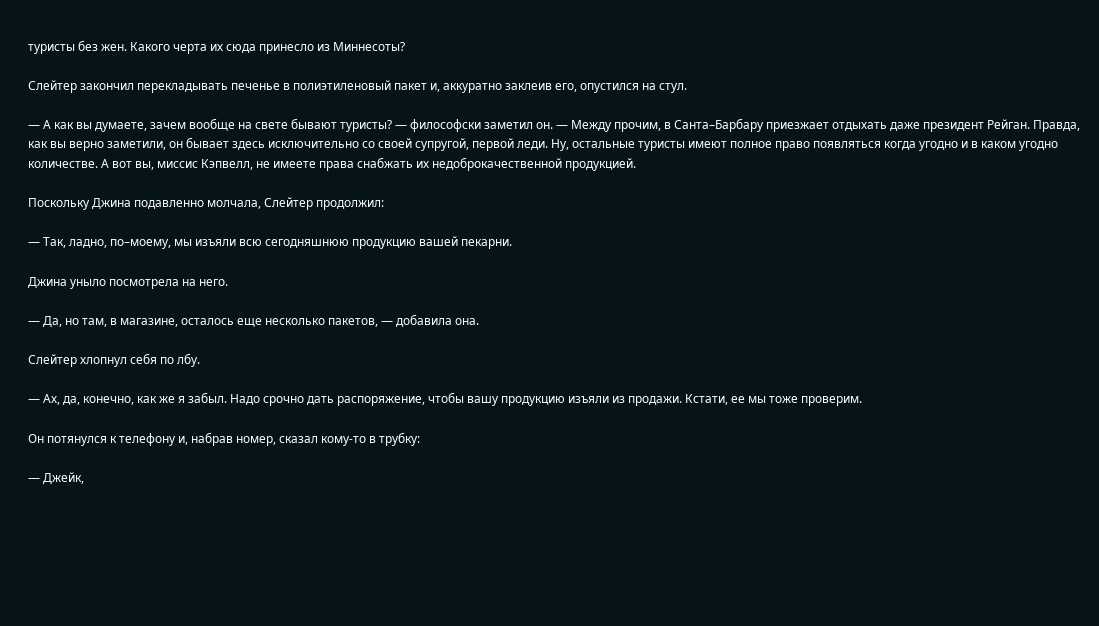туристы без жен. Какого черта их сюда принесло из Миннесоты?

Слейтер закончил перекладывать печенье в полиэтиленовый пакет и, аккуратно заклеив его, опустился на стул.

— А как вы думаете, зачем вообще на свете бывают туристы? — философски заметил он. — Между прочим, в Санта–Барбару приезжает отдыхать даже президент Рейган. Правда, как вы верно заметили, он бывает здесь исключительно со своей супругой, первой леди. Ну, остальные туристы имеют полное право появляться когда угодно и в каком угодно количестве. А вот вы, миссис Кэпвелл, не имеете права снабжать их недоброкачественной продукцией.

Поскольку Джина подавленно молчала, Слейтер продолжил:

— Так, ладно, по–моему, мы изъяли всю сегодняшнюю продукцию вашей пекарни.

Джина уныло посмотрела на него.

— Да, но там, в магазине, осталось еще несколько пакетов, — добавила она.

Слейтер хлопнул себя по лбу.

— Ах, да, конечно, как же я забыл. Надо срочно дать распоряжение, чтобы вашу продукцию изъяли из продажи. Кстати, ее мы тоже проверим.

Он потянулся к телефону и, набрав номер, сказал кому‑то в трубку:

— Джейк,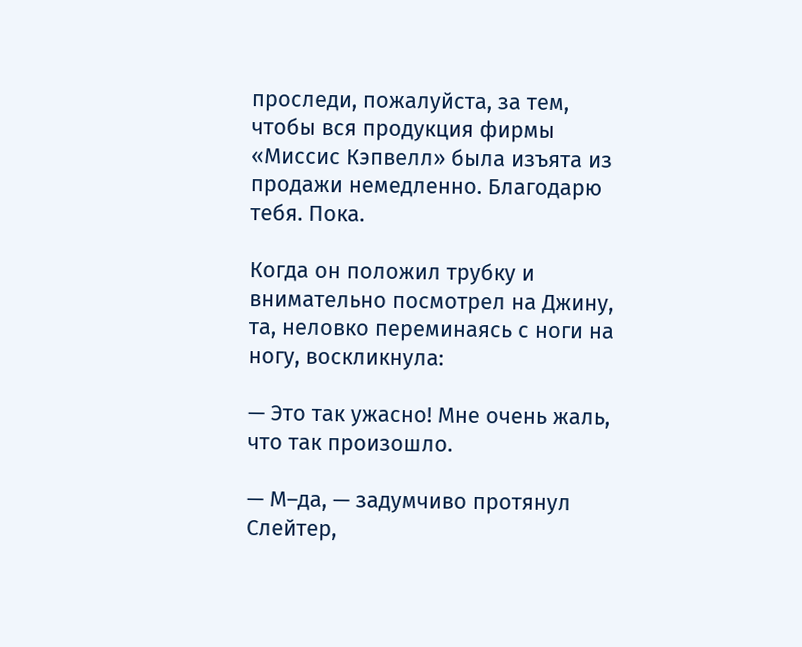проследи, пожалуйста, за тем, чтобы вся продукция фирмы «Миссис Кэпвелл» была изъята из продажи немедленно. Благодарю тебя. Пока.

Когда он положил трубку и внимательно посмотрел на Джину, та, неловко переминаясь с ноги на ногу, воскликнула:

— Это так ужасно! Мне очень жаль, что так произошло.

— М–да, — задумчиво протянул Слейтер,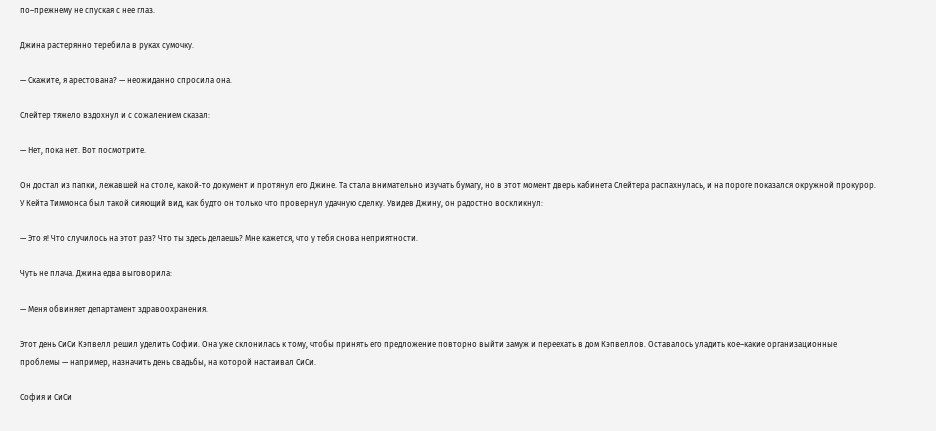по–прежнему не спуская с нее глаз.

Джина растерянно теребила в руках сумочку.

— Скажите, я арестована? — неожиданно спросила она.

Слейтер тяжело вздохнул и с сожалением сказал:

— Нет, пока нет. Вот посмотрите.

Он достал из папки, лежавшей на столе, какой‑то документ и протянул его Джине. Та стала внимательно изучать бумагу, но в этот момент дверь кабинета Слейтера распахнулась, и на пороге показался окружной прокурор. У Кейта Тиммонса был такой сияющий вид, как будто он только что провернул удачную сделку. Увидев Джину, он радостно воскликнул:

— Это я! Что случилось на этот раз? Что ты здесь делаешь? Мне кажется, что у тебя снова неприятности.

Чуть не плача. Джина едва выговорила:

— Меня обвиняет департамент здравоохранения.

Этот день СиСи Кэпвелл решил уделить Софии. Она уже склонилась к тому, чтобы принять его предложение повторно выйти замуж и переехать в дом Кэпвеллов. Оставалось уладить кое–какие организационные проблемы — например, назначить день свадьбы, на которой настаивал СиСи.

София и СиСи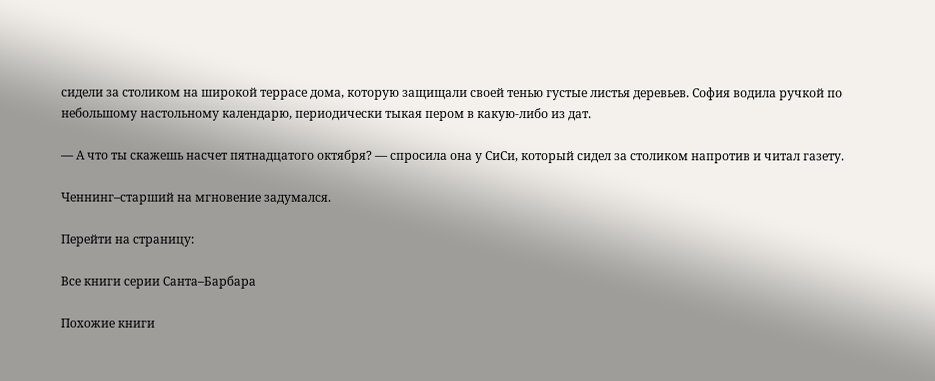сидели за столиком на широкой террасе дома, которую защищали своей тенью густые листья деревьев. София водила ручкой по небольшому настольному календарю, периодически тыкая пером в какую‑либо из дат.

— А что ты скажешь насчет пятнадцатого октября? — спросила она у СиСи, который сидел за столиком напротив и читал газету.

Ченнинг–старший на мгновение задумался.

Перейти на страницу:

Все книги серии Санта–Барбара

Похожие книги